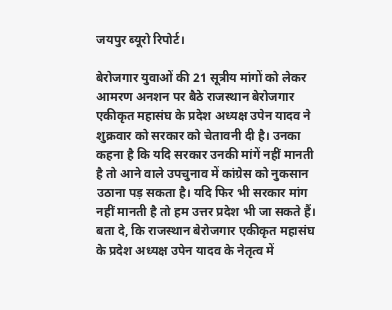जयपुर ब्यूरो रिपोर्ट।

बेरोजगार युवाओं की 21 सूत्रीय मांगों को लेकर आमरण अनशन पर बैठे राजस्थान बेरोजगार एकीकृत महासंघ के प्रदेश अध्यक्ष उपेन यादव ने शुक्रवार को सरकार को चेतावनी दी है। उनका कहना है कि यदि सरकार उनकी मांगें नहीं मानती है तो आने वाले उपचुनाव में कांग्रेस को नुकसान उठाना पड़ सकता है। यदि फिर भी सरकार मांग नहीं मानती है तो हम उत्तर प्रदेश भी जा सकते हैं। बता दे, कि राजस्थान बेरोजगार एकीकृत महासंघ के प्रदेश अध्यक्ष उपेन यादव के नेतृत्व में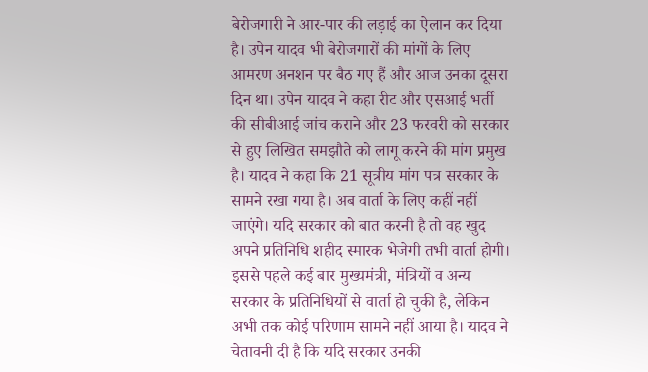बेरोजगारी ने आर-पार की लड़ाई का ऐलान कर दिया है। उपेन यादव भी बेरोजगारों की मांगों के लिए आमरण अनशन पर बैठ गए हैं और आज उनका दूसरा दिन था। उपेन यादव ने कहा रीट और एसआई भर्ती की सीबीआई जांच कराने और 23 फरवरी को सरकार से हुए लिखित समझौते को लागू करने की मांग प्रमुख है। यादव ने कहा कि 21 सूत्रीय मांग पत्र सरकार के सामने रखा गया है। अब वार्ता के लिए कहीं नहीं जाएंगे। यदि सरकार को बात करनी है तो वह खुद अपने प्रतिनिधि शहीद स्मारक भेजेगी तभी वार्ता होगी। इससे पहले कई बार मुख्यमंत्री, मंत्रियों व अन्य सरकार के प्रतिनिधियों से वार्ता हो चुकी है, लेकिन अभी तक कोई परिणाम सामने नहीं आया है। यादव ने चेतावनी दी है कि यदि सरकार उनकी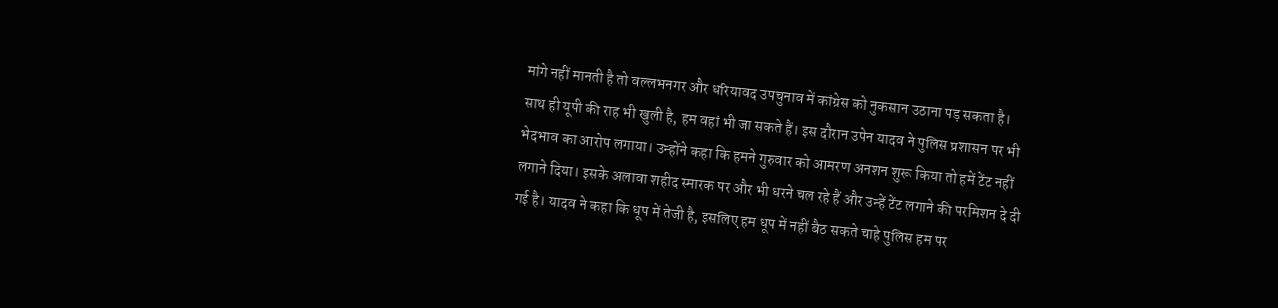मांगे नहीं मानती है तो वल्लभनगर और धरियावद उपचुनाव में कांग्रेस को नुकसान उठाना पड़ सकता है। साथ ही यूपी की राह भी खुली है, हम वहां भी जा सकते हैं। इस दौरान उपेन यादव ने पुलिस प्रशासन पर भी भेदभाव का आरोप लगाया। उन्होंने कहा कि हमने गुरुवार को आमरण अनशन शुरू किया तो हमें टेंट नहीं लगाने दिया। इसके अलावा शहीद स्मारक पर और भी धरने चल रहे हैं और उन्हें टेंट लगाने की परमिशन दे दी गई है। यादव ने कहा कि धूप में तेजी है, इसलिए हम धूप में नहीं बैठ सकते चाहे पुलिस हम पर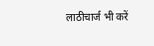लाठीचार्ज भी करें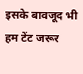इसके बावजूद भी हम टेंट जरूर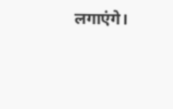लगाएंगे।